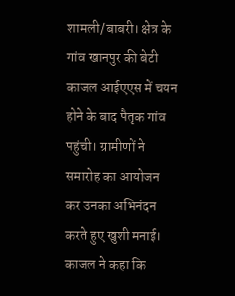शामली/बाबरी। क्षेत्र के गांव खानपुर की बेटी काजल आईएएस में चयन होने के बाद पैतृक गांव पहुंची। ग्रामीणों ने समारोह का आयोजन कर उनका अभिनंदन करते हुए खुशी मनाई। काजल ने कहा कि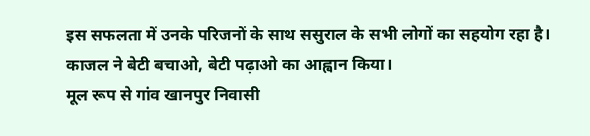इस सफलता में उनके परिजनों के साथ ससुराल के सभी लोगों का सहयोग रहा है। काजल ने बेटी बचाओ, बेटी पढ़ाओ का आह्वान किया।
मूल रूप से गांव खानपुर निवासी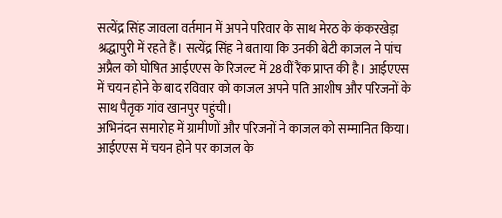सत्येंद्र सिंह जावला वर्तमान में अपने परिवार के साथ मेरठ के कंकरखेड़ा श्रद्धापुरी में रहते हैं। सत्येंद्र सिंह ने बताया कि उनकी बेटी काजल ने पांच अप्रैल को घोषित आईएएस के रिजल्ट में 28वीं रैंक प्राप्त की है। आईएएस में चयन होने के बाद रविवार को काजल अपने पति आशीष और परिजनों के साथ पैतृक गांव खानपुर पहुंची।
अभिनंदन समारोह में ग्रामीणों और परिजनों ने काजल को सम्मानित किया। आईएएस में चयन होने पर काजल के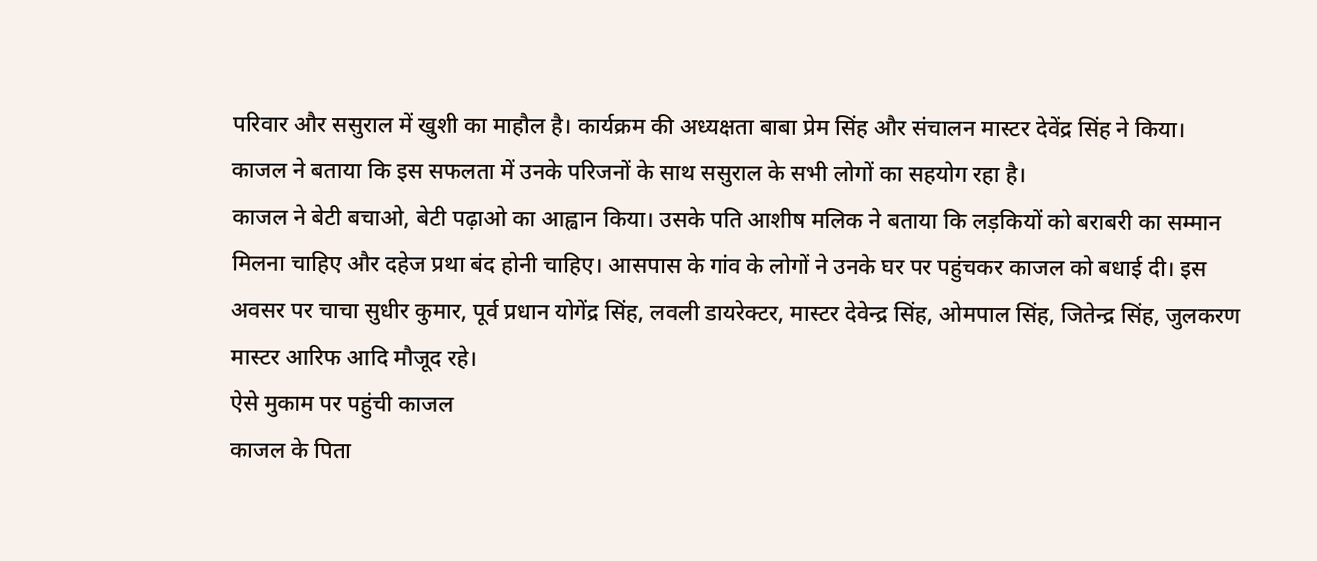परिवार और ससुराल में खुशी का माहौल है। कार्यक्रम की अध्यक्षता बाबा प्रेम सिंह और संचालन मास्टर देवेंद्र सिंह ने किया। काजल ने बताया कि इस सफलता में उनके परिजनों के साथ ससुराल के सभी लोगों का सहयोग रहा है।
काजल ने बेटी बचाओ, बेटी पढ़ाओ का आह्वान किया। उसके पति आशीष मलिक ने बताया कि लड़कियों को बराबरी का सम्मान मिलना चाहिए और दहेज प्रथा बंद होनी चाहिए। आसपास के गांव के लोगों ने उनके घर पर पहुंचकर काजल को बधाई दी। इस अवसर पर चाचा सुधीर कुमार, पूर्व प्रधान योगेंद्र सिंह, लवली डायरेक्टर, मास्टर देवेन्द्र सिंह, ओमपाल सिंह, जितेन्द्र सिंह, जुलकरण मास्टर आरिफ आदि मौजूद रहे।
ऐसे मुकाम पर पहुंची काजल
काजल के पिता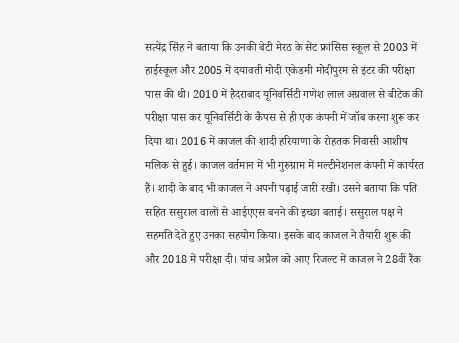सत्येंद्र सिंह ने बताया कि उनकी बेटी मेरठ के सेंट फ्रांसिस स्कूल से 2003 में हाईस्कूल और 2005 में दयावती मोदी एकेडमी मोदीपुरम से इंटर की परीक्षा पास की थी। 2010 में हैदराबाद यूनिवर्सिटी गणेश लाल अग्रवाल से बीटेक की परीक्षा पास कर यूनिवर्सिटी के कैंपस से ही एक कंपनी में जॉब करना शुरू कर दिया था। 2016 में काजल की शादी हरियाणा के रोहतक निवासी आशीष मलिक से हुई। काजल वर्तमान में भी गुरुग्राम में मल्टीनेशनल कंपनी में कार्यरत हैं। शादी के बाद भी काजल ने अपनी पढ़ाई जारी रखी। उसने बताया कि पति सहित ससुराल वालों से आईएएस बनने की इच्छा बताई। ससुराल पक्ष ने सहमति देते हुए उनका सहयोग किया। इसके बाद काजल ने तैयारी शुरू की और 2018 में परीक्षा दी। पांच अप्रैल को आए रिजल्ट में काजल ने 28वीं रैंक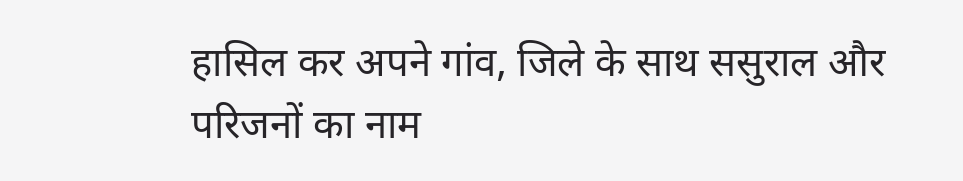हासिल कर अपने गांव, जिले के साथ ससुराल और परिजनों का नाम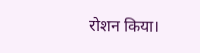रोशन किया।